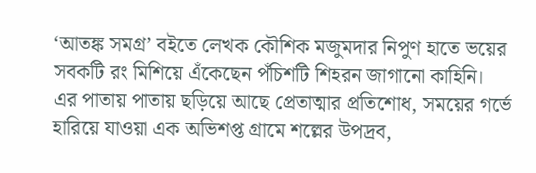‘আতঙ্ক সমগ্র’ বইতে লেখক কৌশিক মজুমদার নিপুণ হাতে ভয়ের সবকটি রং মিশিয়ে এঁকেছেন পঁচিশটি শিহরন জাগানো কাহিনি।
এর পাতায় পাতায় ছড়িয়ে আছে প্রেতাত্মার প্রতিশোধ, সময়ের গর্ভে হারিয়ে যাওয়া এক অভিশপ্ত গ্রামে শল্লের উপদ্রব,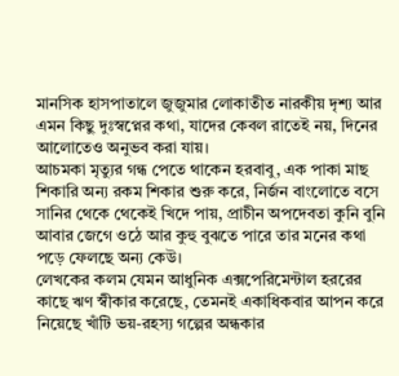মানসিক হাসপাতালে জুজুমার লোকাতীত নারকীয় দৃশ্য আর এমন কিছু দুঃস্বপ্নের কথা, যাদের কেবল রাতেই নয়, দিনের আলোতেও অনুভব করা যায়।
আচমকা মৃত্যুর গন্ধ পেতে থাকেন হরবাবু, এক পাকা মাছ শিকারি অন্য রকম শিকার শুরু করে, নির্জন বাংলোতে বসে সানির থেকে থেকেই খিদে পায়, প্রাচীন অপদেবতা কুনি বুনি আবার জেগে ওঠে আর কুহু বুঝতে পারে তার মনের কথা পড়ে ফেলছে অন্য কেউ।
লেখকের কলম যেমন আধুনিক এক্সপেরিমেন্টাল হররের কাছে ঋণ স্বীকার করেছে, তেমনই একাধিকবার আপন করে নিয়েছে খাঁটি ভয়-রহস্য গল্পের অন্ধকার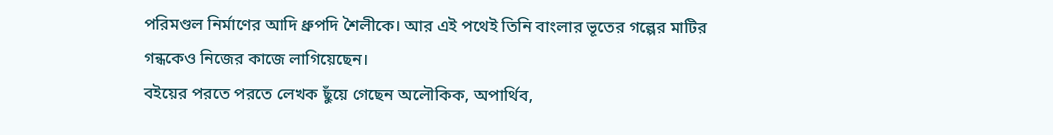পরিমণ্ডল নির্মাণের আদি ধ্রুপদি শৈলীকে। আর এই পথেই তিনি বাংলার ভূতের গল্পের মাটির গন্ধকেও নিজের কাজে লাগিয়েছেন।
বইয়ের পরতে পরতে লেখক ছুঁয়ে গেছেন অলৌকিক, অপার্থিব,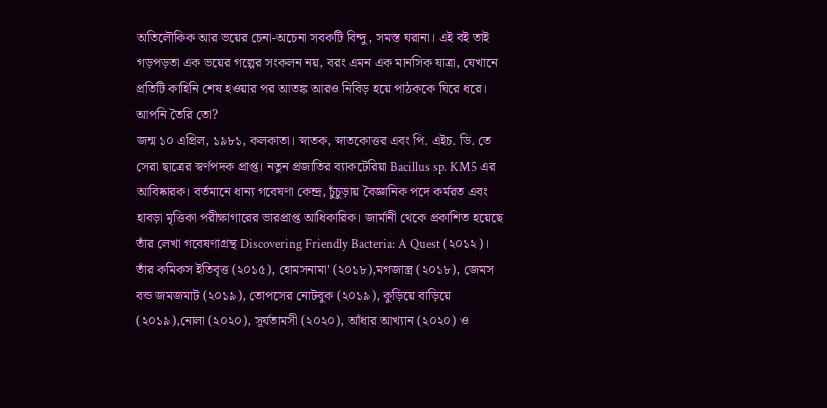অতিলৌকিক আর ভয়ের চেনা-অচেনা সবকটি বিন্দু, সমস্ত ঘরানা। এই বই তাই গড়পড়তা এক ভয়ের গল্পের সংকলন নয়, বরং এমন এক মানসিক যাত্রা, যেখানে প্রতিটি কাহিনি শেষ হওয়ার পর আতঙ্ক আরও নিবিড় হয়ে পাঠককে ঘিরে ধরে। আপনি তৈরি তো?
জন্ম ১০ এপ্রিল, ১৯৮১, কলকাতা। স্নাতক, স্নাতকোত্তর এবং পি. এইচ. ডি. তে সেরা ছাত্রের স্বর্ণপদক প্রাপ্ত। নতুন প্রজাতির ব্যাকটেরিয়া Bacillus sp. KM5 এর আবিষ্কারক। বর্তমানে ধান্য গবেষণা কেন্দ্র, চুঁচুড়ায় বৈজ্ঞানিক পদে কর্মরত এবং হাবড়া মৃত্তিকা পরীক্ষাগারের ভারপ্রাপ্ত আধিকারিক। জার্মানী থেকে প্রকাশিত হয়েছে তাঁর লেখা গবেষণাগ্রন্থ Discovering Friendly Bacteria: A Quest (২০১২)। তাঁর কমিকস ইতিবৃত্ত (২০১৫), হোমসনামা' (২০১৮),মগজাস্ত্র (২০১৮), জেমস বন্ড জমজমাট (২০১৯), তোপসের নোটবুক (২০১৯), কুড়িয়ে বাড়িয়ে (২০১৯),নোলা (২০২০), সূর্যতামসী (২০২০), আঁধার আখ্যান (২০২০) ও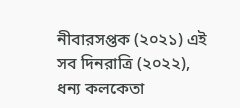নীবারসপ্তক (২০২১) এই সব দিনরাত্রি (২০২২), ধন্য কলকেতা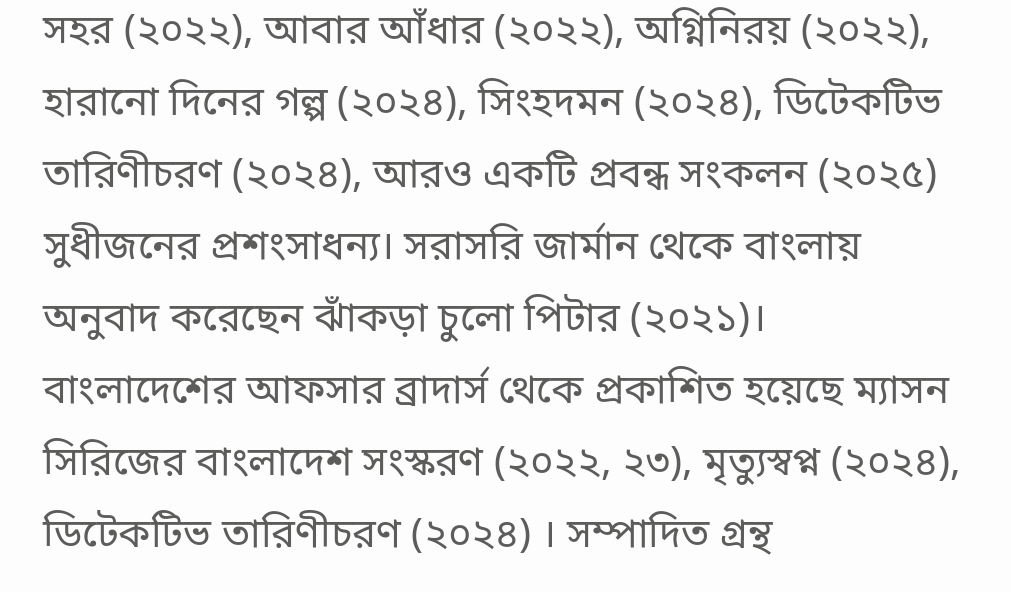সহর (২০২২), আবার আঁধার (২০২২), অগ্নিনিরয় (২০২২), হারানো দিনের গল্প (২০২৪), সিংহদমন (২০২৪), ডিটেকটিভ তারিণীচরণ (২০২৪), আরও একটি প্রবন্ধ সংকলন (২০২৫) সুধীজনের প্রশংসাধন্য। সরাসরি জার্মান থেকে বাংলায় অনুবাদ করেছেন ঝাঁকড়া চুলো পিটার (২০২১)। বাংলাদেশের আফসার ব্রাদার্স থেকে প্রকাশিত হয়েছে ম্যাসন সিরিজের বাংলাদেশ সংস্করণ (২০২২, ২৩), মৃত্যুস্বপ্ন (২০২৪), ডিটেকটিভ তারিণীচরণ (২০২৪) । সম্পাদিত গ্রন্থ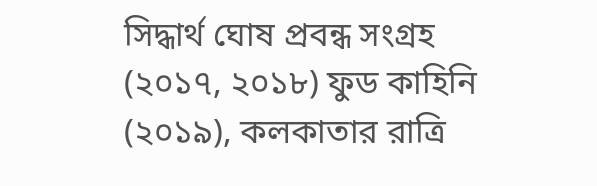সিদ্ধার্থ ঘোষ প্রবন্ধ সংগ্রহ (২০১৭, ২০১৮) ফুড কাহিনি (২০১৯), কলকাতার রাত্রি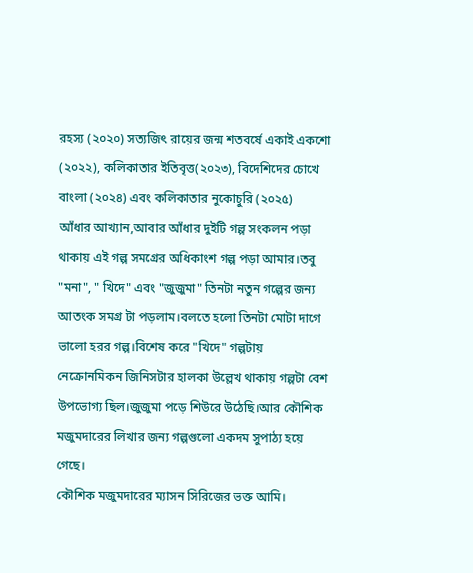রহস্য (২০২০) সত্যজিৎ রায়ের জন্ম শতবর্ষে একাই একশো (২০২২), কলিকাতার ইতিবৃত্ত(২০২৩), বিদেশিদের চোখে বাংলা (২০২৪) এবং কলিকাতার নুকোচুরি (২০২৫)
আঁধার আখ্যান,আবার আঁধার দুইটি গল্প সংকলন পড়া থাকায় এই গল্প সমগ্রের অধিকাংশ গল্প পড়া আমার।তবু "মনা", " খিদে" এবং "জুজুমা" তিনটা নতুন গল্পের জন্য আতংক সমগ্র টা পড়লাম।বলতে হলো তিনটা মোটা দাগে ভালো হরর গল্প।বিশেষ করে "খিদে" গল্পটায় নেক্রোনমিকন জিনিসটার হালকা উল্লেখ থাকায় গল্পটা বেশ উপভোগ্য ছিল।জুজুমা পড়ে শিউরে উঠেছি।আর কৌশিক মজুমদারের লিখার জন্য গল্পগুলো একদম সুপাঠ্য হয়ে গেছে।
কৌশিক মজুমদারের ম্যাসন সিরিজের ভক্ত আমি।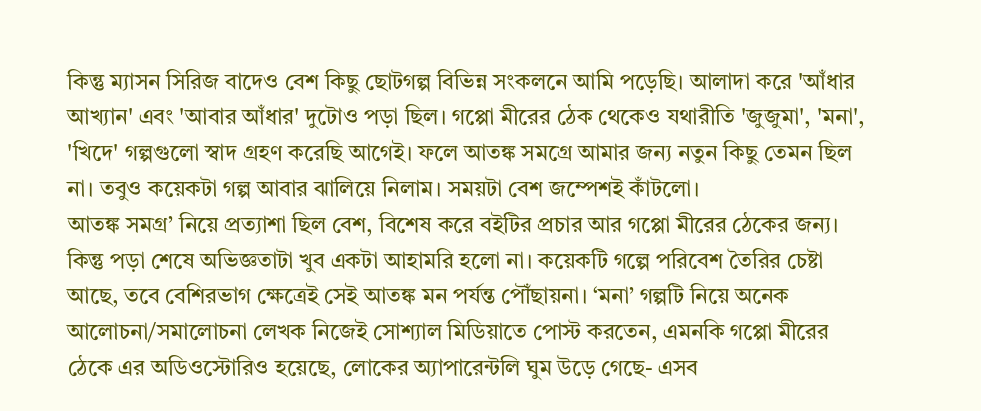কিন্তু ম্যাসন সিরিজ বাদেও বেশ কিছু ছোটগল্প বিভিন্ন সংকলনে আমি পড়েছি। আলাদা করে 'আঁধার আখ্যান' এবং 'আবার আঁধার' দুটোও পড়া ছিল। গপ্পো মীরের ঠেক থেকেও যথারীতি 'জুজুমা', 'মনা', 'খিদে' গল্পগুলো স্বাদ গ্রহণ করেছি আগেই। ফলে আতঙ্ক সমগ্রে আমার জন্য নতুন কিছু তেমন ছিল না। তবুও কয়েকটা গল্প আবার ঝালিয়ে নিলাম। সময়টা বেশ জম্পেশই কাঁটলো।
আতঙ্ক সমগ্র’ নিয়ে প্রত্যাশা ছিল বেশ, বিশেষ করে বইটির প্রচার আর গপ্পো মীরের ঠেকের জন্য। কিন্তু পড়া শেষে অভিজ্ঞতাটা খুব একটা আহামরি হলো না। কয়েকটি গল্পে পরিবেশ তৈরির চেষ্টা আছে, তবে বেশিরভাগ ক্ষেত্রেই সেই আতঙ্ক মন পর্যন্ত পৌঁছায়না। ‘মনা’ গল্পটি নিয়ে অনেক আলোচনা/সমালোচনা লেখক নিজেই সোশ্যাল মিডিয়াতে পোস্ট করতেন, এমনকি গপ্পো মীরের ঠেকে এর অডিওস্টোরিও হয়েছে, লোকের অ্যাপারেন্টলি ঘুম উড়ে গেছে- এসব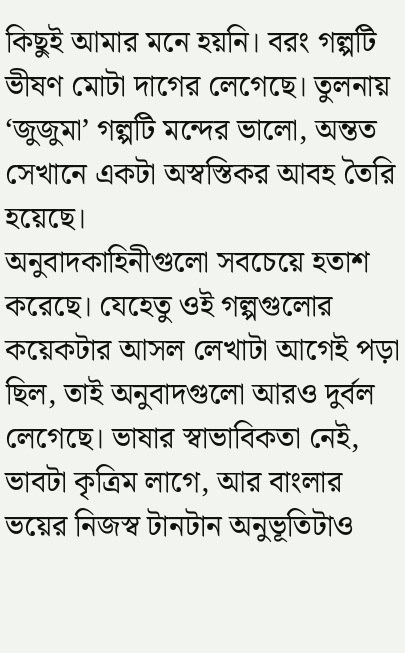কিছুই আমার মনে হয়নি। বরং গল্পটি ভীষণ মোটা দাগের লেগেছে। তুলনায় ‘জুজুমা’ গল্পটি মন্দের ভালো, অন্তত সেখানে একটা অস্বস্তিকর আবহ তৈরি হয়েছে।
অনুবাদকাহিনীগুলো সবচেয়ে হতাশ করেছে। যেহেতু ওই গল্পগুলোর কয়েকটার আসল লেখাটা আগেই পড়া ছিল, তাই অনুবাদগুলো আরও দুর্বল লেগেছে। ভাষার স্বাভাবিকতা নেই, ভাবটা কৃত্রিম লাগে, আর বাংলার ভয়ের নিজস্ব টানটান অনুভূতিটাও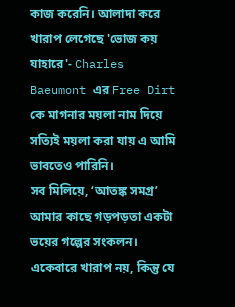কাজ করেনি। আলাদা করে খারাপ লেগেছে 'ভোজ কয় যাহারে'- Charles Baeumont এর Free Dirt কে মাগনার ময়লা নাম দিয়ে সত্যিই ময়লা করা যায় এ আমি ভাবতেও পারিনি।
সব মিলিয়ে, ‘আতঙ্ক সমগ্র’ আমার কাছে গড়পড়তা একটা ভয়ের গল্পের সংকলন। একেবারে খারাপ নয়, কিন্তু যে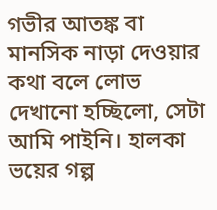গভীর আতঙ্ক বা মানসিক নাড়া দেওয়ার কথা বলে লোভ দেখানো হচ্ছিলো, সেটা আমি পাইনি। হালকা ভয়ের গল্প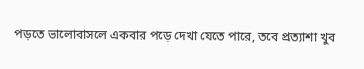পড়তে ভালোবাসলে একবার পড়ে দেখা যেতে পারে, তবে প্রত্যাশা খুব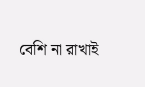বেশি না রাখাই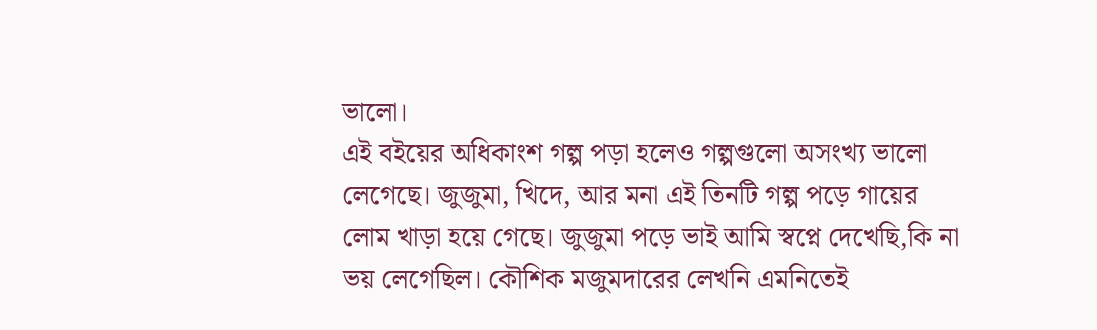ভালো।
এই বইয়ের অধিকাংশ গল্প পড়া হলেও গল্পগুলো অসংখ্য ভালো লেগেছে। জুজুমা, খিদে, আর মনা এই তিনটি গল্প পড়ে গায়ের লোম খাড়া হয়ে গেছে। জুজুমা পড়ে ভাই আমি স্বপ্নে দেখেছি,কি না ভয় লেগেছিল। কৌশিক মজুমদারের লেখনি এমনিতেই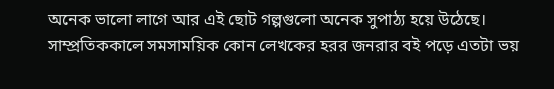অনেক ভালো লাগে আর এই ছোট গল্পগুলো অনেক সুপাঠ্য হয়ে উঠেছে।
সাম্প্রতিককালে সমসাময়িক কোন লেখকের হরর জনরার বই পড়ে এতটা ভয়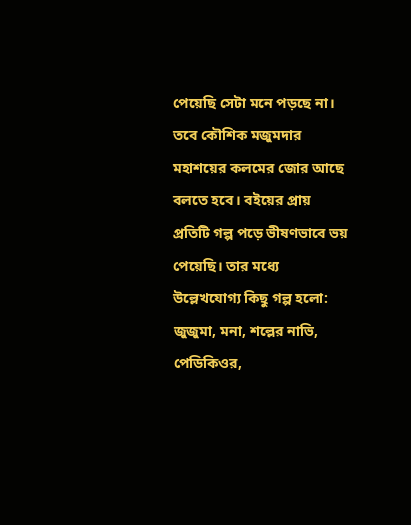পেয়েছি সেটা মনে পড়ছে না। তবে কৌশিক মজুমদার মহাশয়ের কলমের জোর আছে বলতে হবে। বইয়ের প্রায় প্রতিটি গল্প পড়ে ভীষণভাবে ভয় পেয়েছি। তার মধ্যে উল্লেখযোগ্য কিছু গল্প হলো: জুজুমা, মনা, শল্লের নাভি, পেডিকিওর,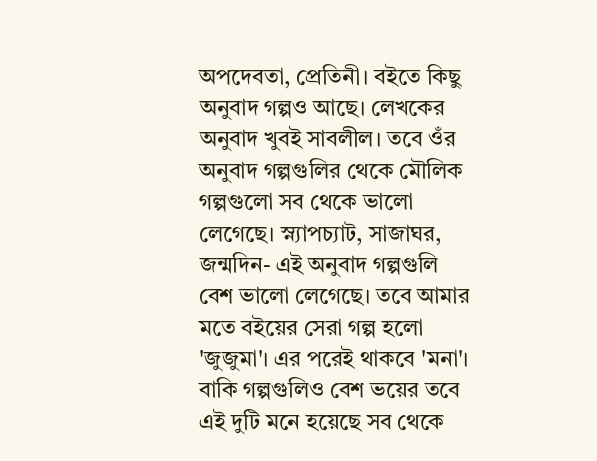অপদেবতা, প্রেতিনী। বইতে কিছু অনুবাদ গল্পও আছে। লেখকের অনুবাদ খুবই সাবলীল। তবে ওঁর অনুবাদ গল্পগুলির থেকে মৌলিক গল্পগুলো সব থেকে ভালো লেগেছে। স্ন্যাপচ্যাট, সাজাঘর, জন্মদিন- এই অনুবাদ গল্পগুলি বেশ ভালো লেগেছে। তবে আমার মতে বইয়ের সেরা গল্প হলো 'জুজুমা'। এর পরেই থাকবে 'মনা'। বাকি গল্পগুলিও বেশ ভয়ের তবে এই দুটি মনে হয়েছে সব থেকে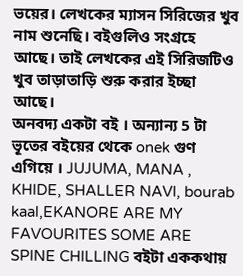ভয়ের। লেখকের ম্যাসন সিরিজের খুব নাম শুনেছি। বইগুলিও সংগ্রহে আছে। তাই লেখকের এই সিরিজটিও খুব তাড়াতাড়ি শুরু করার ইচ্ছা আছে।
অনবদ্য একটা বই । অন্যান্য 5 টা ভূতের বইয়ের থেকে onek গুণ এগিয়ে । JUJUMA, MANA , KHIDE, SHALLER NAVI, bourab kaal,EKANORE ARE MY FAVOURITES SOME ARE SPINE CHILLING বইটা এককথায়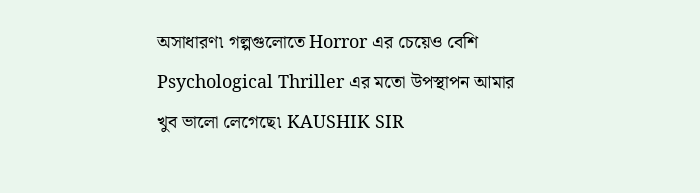অসাধারণ৷ গল্পগুলোতে Horror এর চেয়েও বেশি Psychological Thriller এর মতো উপস্থাপন আমার খুব ভালো লেগেছে৷ KAUSHIK SIR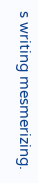s writing mesmerizing.